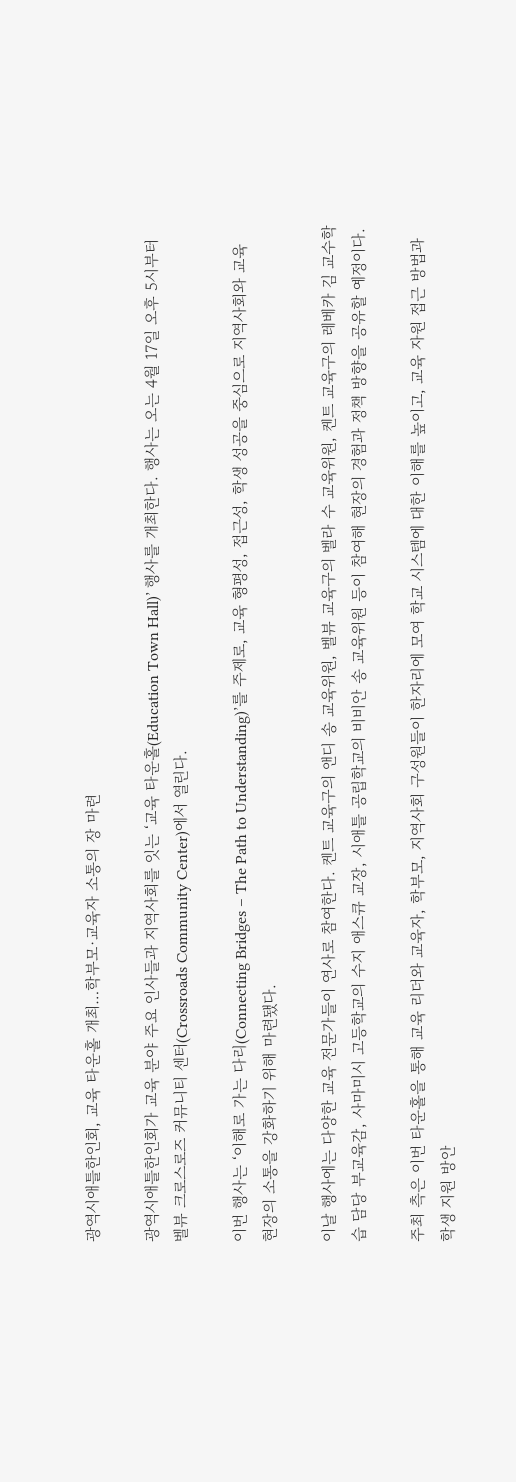광역시애틀한인회, 교육 타운홀 개최…학부모·교육자 소통의 장 마련

광역시애틀한인회가 교육 분야 주요 인사들과 지역사회를 잇는 ‘교육 타운홀(Education Town Hall)’ 행사를 개최한다. 행사는 오는 4월 17일 오후 5시부터 벨뷰 크로스로즈 커뮤니티 센터(Crossroads Community Center)에서 열린다.

이번 행사는 ‘이해로 가는 다리(Connecting Bridges – The Path to Understanding)’를 주제로, 교육 형평성, 접근성, 학생 성공을 중심으로 지역사회와 교육 현장의 소통을 강화하기 위해 마련됐다.

이날 행사에는 다양한 교육 전문가들이 연사로 참여한다. 켄트 교육구의 앤디 송 교육위원, 벨뷰 교육구의 벨라 수 교육위원, 켄트 교육구의 레베카 김 교수학습 담당 부교육감, 사마미시 고등학교의 수지 애스큐 교장, 시애틀 공립학교의 비비안 송 교육위원 등이 참여해 현장의 경험과 정책 방향을 공유할 예정이다.

주최 측은 이번 타운홀을 통해 교육 리더와 교육자, 학부모, 지역사회 구성원들이 한자리에 모여 학교 시스템에 대한 이해를 높이고, 교육 자원 접근 방법과 학생 지원 방안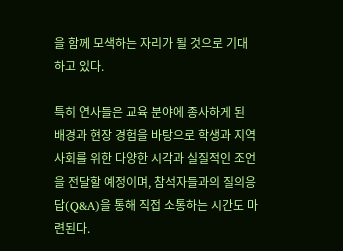을 함께 모색하는 자리가 될 것으로 기대하고 있다.

특히 연사들은 교육 분야에 종사하게 된 배경과 현장 경험을 바탕으로 학생과 지역사회를 위한 다양한 시각과 실질적인 조언을 전달할 예정이며, 참석자들과의 질의응답(Q&A)을 통해 직접 소통하는 시간도 마련된다.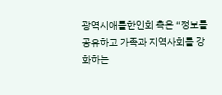광역시애틀한인회 측은 “정보를 공유하고 가족과 지역사회를 강화하는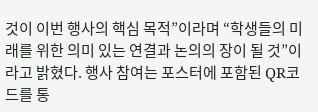것이 이번 행사의 핵심 목적”이라며 “학생들의 미래를 위한 의미 있는 연결과 논의의 장이 될 것”이라고 밝혔다. 행사 참여는 포스터에 포함된 QR코드를 통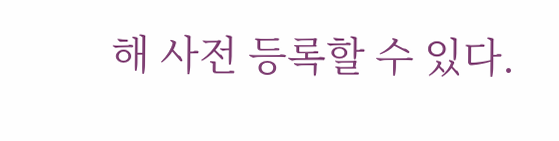해 사전 등록할 수 있다.